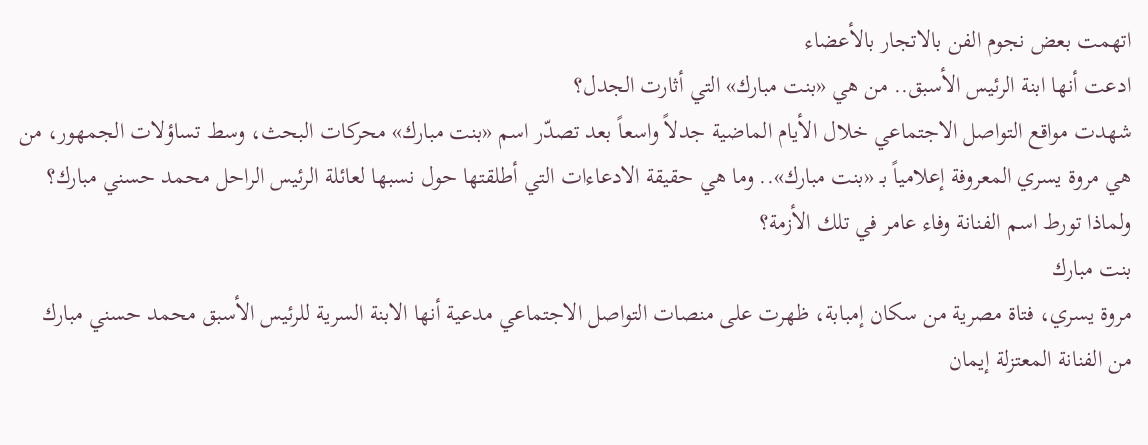اتهمت بعض نجوم الفن بالاتجار بالأعضاء
ادعت أنها ابنة الرئيس الأسبق.. من هي «بنت مبارك» التي أثارت الجدل؟
شهدت مواقع التواصل الاجتماعي خلال الأيام الماضية جدلاً واسعاً بعد تصدّر اسم «بنت مبارك» محركات البحث، وسط تساؤلات الجمهور، من هي مروة يسري المعروفة إعلامياً بـ «بنت مبارك».. وما هي حقيقة الادعاءات التي أطلقتها حول نسبها لعائلة الرئيس الراحل محمد حسني مبارك؟ ولماذا تورط اسم الفنانة وفاء عامر في تلك الأزمة؟
بنت مبارك
مروة يسري، فتاة مصرية من سكان إمبابة، ظهرت على منصات التواصل الاجتماعي مدعية أنها الابنة السرية للرئيس الأسبق محمد حسني مبارك من الفنانة المعتزلة إيمان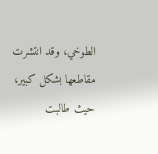الطوخي، وقد انتشرت مقاطعها بشكل كبير، حيث طالبت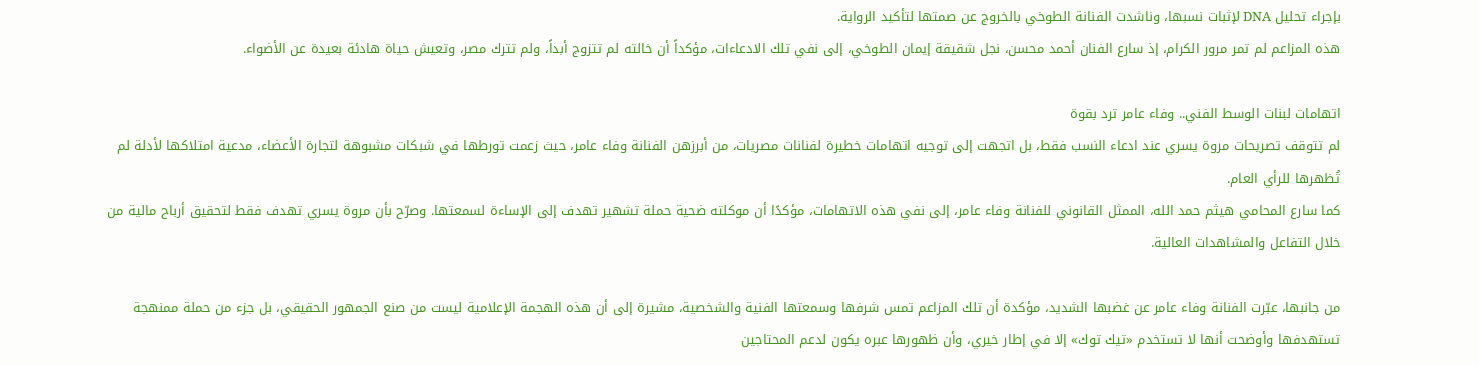بإجراء تحليل DNA لإثبات نسبها، وناشدت الفنانة الطوخي بالخروج عن صمتها لتأكيد الرواية.
هذه المزاعم لم تمر مرور الكرام، إذ سارع الفنان أحمد محسن، نجل شقيقة إيمان الطوخي، إلى نفي تلك الادعاءات، مؤكداً أن خالته لم تتزوج أبداً، ولم تترك مصر، وتعيش حياة هادئة بعيدة عن الأضواء.

اتهامات لبنات الوسط الفني.. وفاء عامر ترد بقوة
لم تتوقف تصريحات مروة يسري عند ادعاء النسب فقط، بل اتجهت إلى توجيه اتهامات خطيرة لفنانات مصريات، من أبرزهن الفنانة وفاء عامر، حيث زعمت تورطها في شبكات مشبوهة لتجارة الأعضاء، مدعية امتلاكها لأدلة لم تُظهرها للرأي العام.
كما سارع المحامي هيثم حمد الله، الممثل القانوني للفنانة وفاء عامر، إلى نفي هذه الاتهامات، مؤكدًا أن موكلته ضحية حملة تشهير تهدف إلى الإساءة لسمعتها. وصرّح بأن مروة يسري تهدف فقط لتحقيق أرباح مالية من خلال التفاعل والمشاهدات العالية.

من جانبها، عبّرت الفنانة وفاء عامر عن غضبها الشديد، مؤكدة أن تلك المزاعم تمس شرفها وسمعتها الفنية والشخصية، مشيرة إلى أن هذه الهجمة الإعلامية ليست من صنع الجمهور الحقيقي، بل جزء من حملة ممنهجة تستهدفها وأوضحت أنها لا تستخدم «تيك توك» إلا في إطار خيري، وأن ظهورها عبره يكون لدعم المحتاجين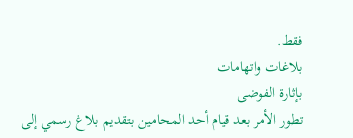فقط.
بلاغات واتهامات
بإثارة الفوضى
تطور الأمر بعد قيام أحد المحامين بتقديم بلاغ رسمي إلى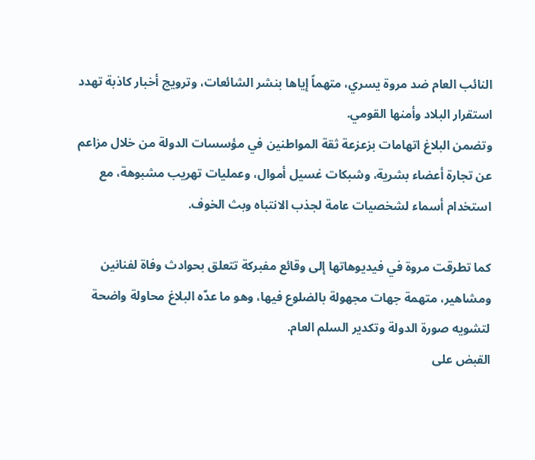النائب العام ضد مروة يسري، متهماً إياها بنشر الشائعات، وترويج أخبار كاذبة تهدد استقرار البلاد وأمنها القومي.
وتضمن البلاغ اتهامات بزعزعة ثقة المواطنين في مؤسسات الدولة من خلال مزاعم عن تجارة أعضاء بشرية، وشبكات غسيل أموال، وعمليات تهريب مشبوهة، مع استخدام أسماء لشخصيات عامة لجذب الانتباه وبث الخوف.

كما تطرقت مروة في فيديوهاتها إلى وقائع مفبركة تتعلق بحوادث وفاة لفنانين ومشاهير، متهمة جهات مجهولة بالضلوع فيها، وهو ما عدّه البلاغ محاولة واضحة لتشويه صورة الدولة وتكدير السلم العام.
القبض على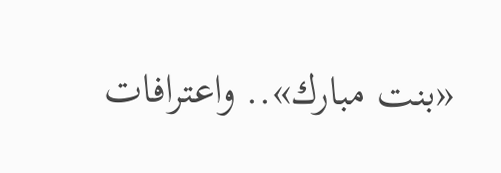«بنت مبارك».. واعترافات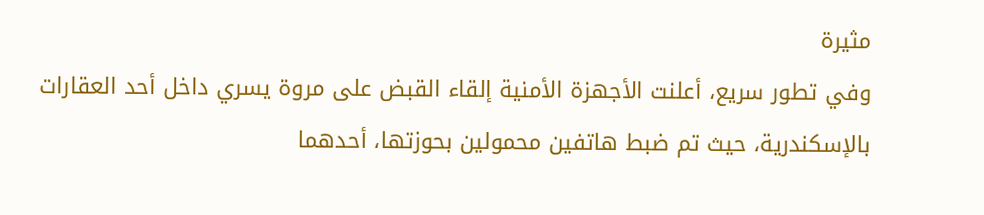مثيرة
وفي تطور سريع، أعلنت الأجهزة الأمنية إلقاء القبض على مروة يسري داخل أحد العقارات بالإسكندرية، حيث تم ضبط هاتفين محمولين بحوزتها، أحدهما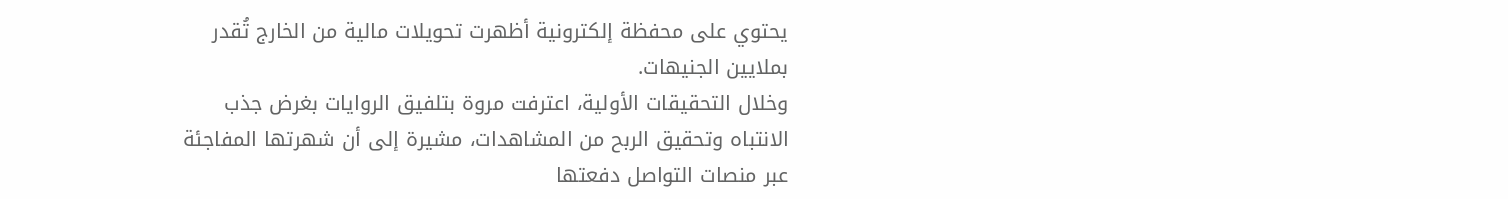يحتوي على محفظة إلكترونية أظهرت تحويلات مالية من الخارج تُقدر بملايين الجنيهات.
وخلال التحقيقات الأولية، اعترفت مروة بتلفيق الروايات بغرض جذب الانتباه وتحقيق الربح من المشاهدات، مشيرة إلى أن شهرتها المفاجئة عبر منصات التواصل دفعتها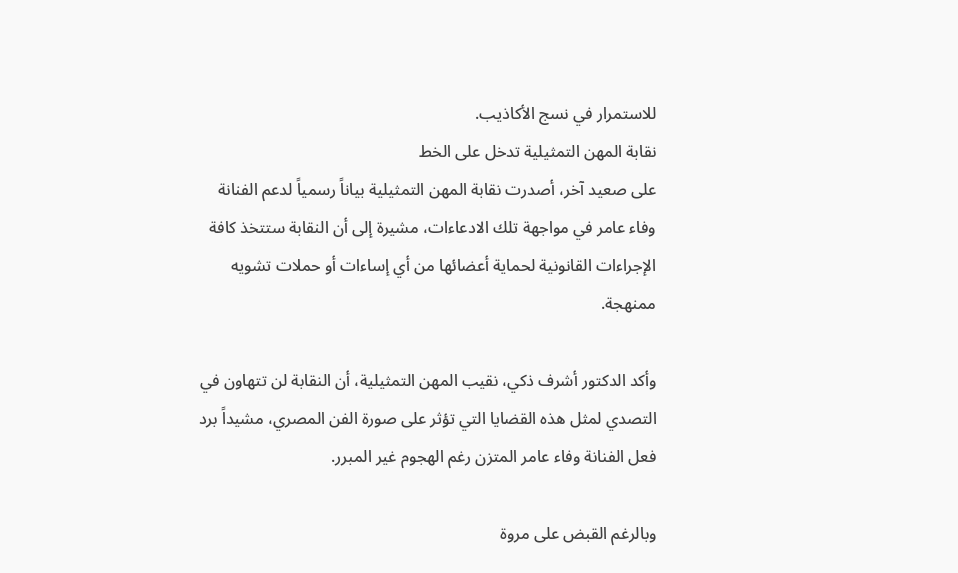للاستمرار في نسج الأكاذيب.
نقابة المهن التمثيلية تدخل على الخط
على صعيد آخر، أصدرت نقابة المهن التمثيلية بياناً رسمياً لدعم الفنانة وفاء عامر في مواجهة تلك الادعاءات، مشيرة إلى أن النقابة ستتخذ كافة الإجراءات القانونية لحماية أعضائها من أي إساءات أو حملات تشويه ممنهجة.

وأكد الدكتور أشرف ذكي، نقيب المهن التمثيلية، أن النقابة لن تتهاون في التصدي لمثل هذه القضايا التي تؤثر على صورة الفن المصري، مشيداً برد فعل الفنانة وفاء عامر المتزن رغم الهجوم غير المبرر.

وبالرغم القبض على مروة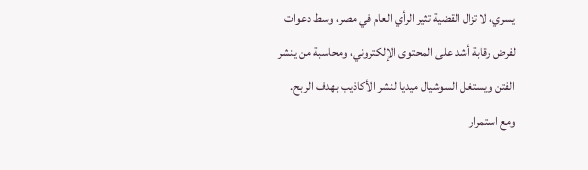يسري، لا تزال القضية تثير الرأي العام في مصر، وسط دعوات لفرض رقابة أشد على المحتوى الإلكتروني، ومحاسبة من ينشر الفتن ويستغل السوشيال ميديا لنشر الأكاذيب بهدف الربح.
ومع استمرار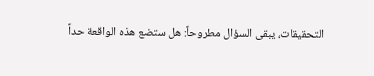التحقيقات، يبقى السؤال مطروحاً: هل ستضع هذه الواقعة حداً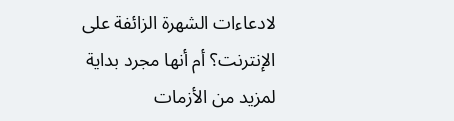لادعاءات الشهرة الزائفة على الإنترنت؟ أم أنها مجرد بداية لمزيد من الأزمات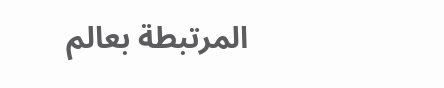المرتبطة بعالم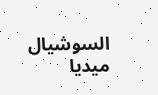السوشيال ميديا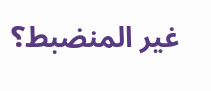غير المنضبط؟